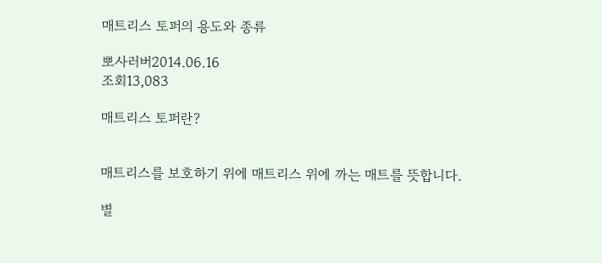매트리스 토퍼의 용도와 종류

뽀사러버2014.06.16
조회13,083

매트리스 토퍼란?


매트리스를 보호하기 위에 매트리스 위에 까는 매트를 뜻합니다.

별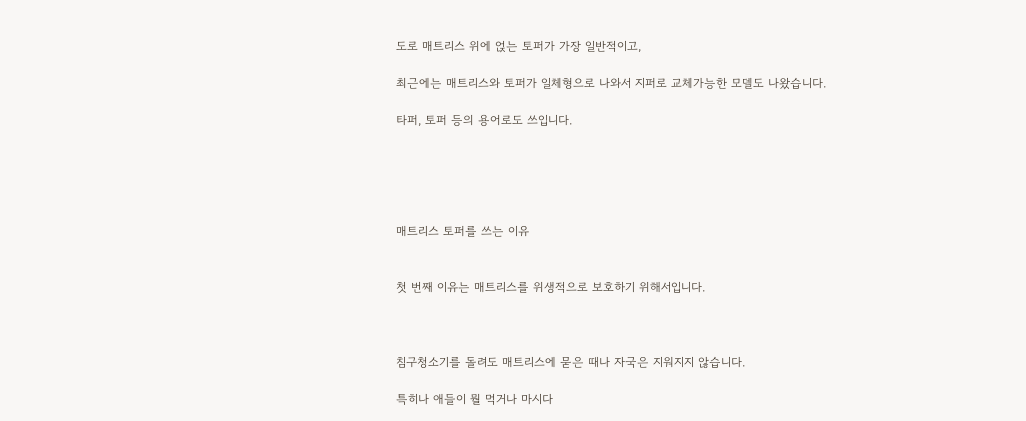도로 매트리스 위에 얹는 토퍼가 가장 일반적이고,

최근에는 매트리스와 토퍼가 일체형으로 나와서 지퍼로 교체가능한 모델도 나왔습니다.

타퍼, 토퍼 등의 용어로도 쓰입니다.





매트리스 토퍼를 쓰는 이유


첫 번째 이유는 매트리스를 위생적으로 보호하기 위해서입니다.



침구청소기를 돌려도 매트리스에 묻은 때나 자국은 지워지지 않습니다.

특히나 애들이 뭘 먹거나 마시다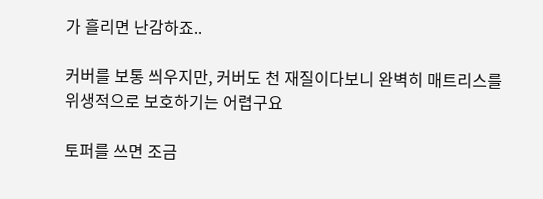가 흘리면 난감하죠..

커버를 보통 씌우지만, 커버도 천 재질이다보니 완벽히 매트리스를 위생적으로 보호하기는 어렵구요

토퍼를 쓰면 조금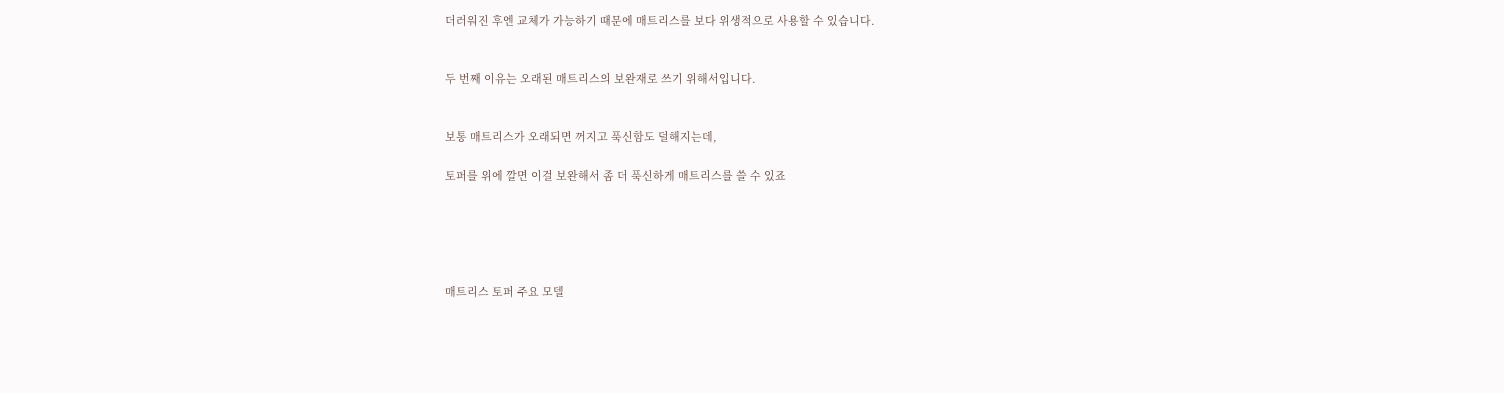더러워진 후엔 교체가 가능하기 때문에 매트리스를 보다 위생적으로 사용할 수 있습니다.


두 번째 이유는 오래된 매트리스의 보완재로 쓰기 위해서입니다.


보통 매트리스가 오래되면 꺼지고 푹신함도 덜해지는데,

토퍼를 위에 깔면 이걸 보완해서 좀 더 푹신하게 매트리스를 쓸 수 있죠





매트리스 토퍼 주요 모델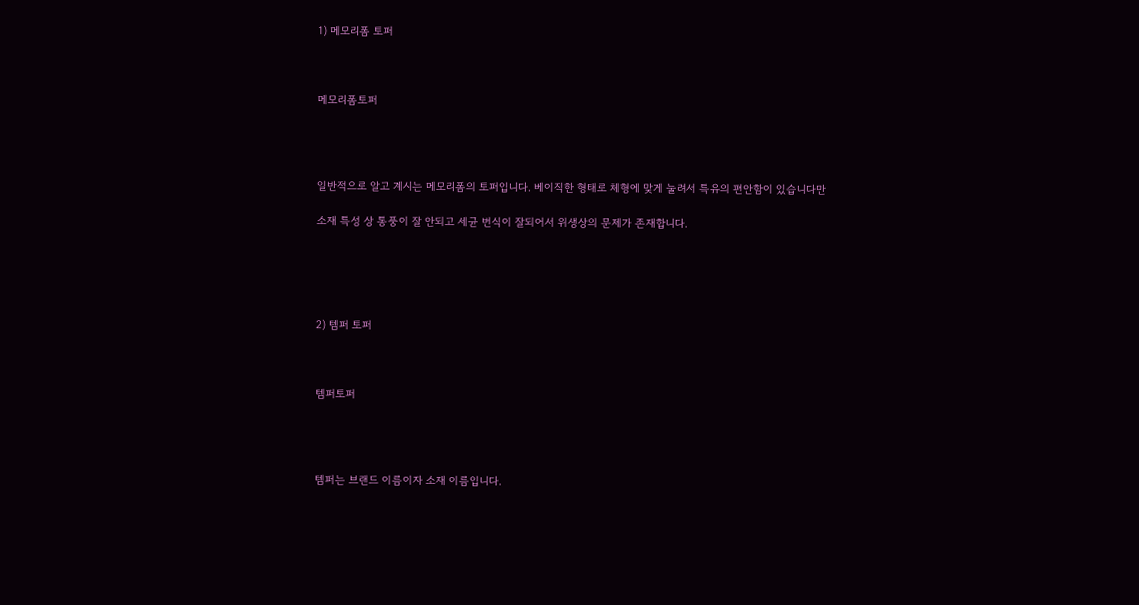1) 메모리폼 토퍼



메모리폼토퍼




일반적으로 알고 계시는 메모리폼의 토퍼입니다. 베이직한 형태로 체형에 맞게 눌려서 특유의 편안함이 있습니다만

소재 특성 상 통풍이 잘 안되고 세균 번식이 잘되어서 위생상의 문제가 존재합니다.





2) 템퍼 토퍼



템퍼토퍼




템퍼는 브랜드 이름이자 소재 이름입니다.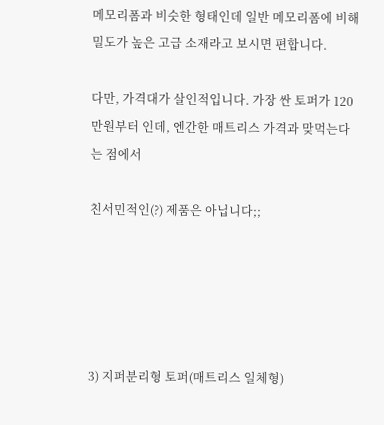메모리폼과 비슷한 형태인데 일반 메모리폼에 비해 밀도가 높은 고급 소재라고 보시면 편합니다.

다만, 가격대가 살인적입니다. 가장 싼 토퍼가 120만원부터 인데, 엔간한 매트리스 가격과 맞먹는다는 점에서

친서민적인(?) 제품은 아닙니다;;





3) 지퍼분리형 토퍼(매트리스 일체형)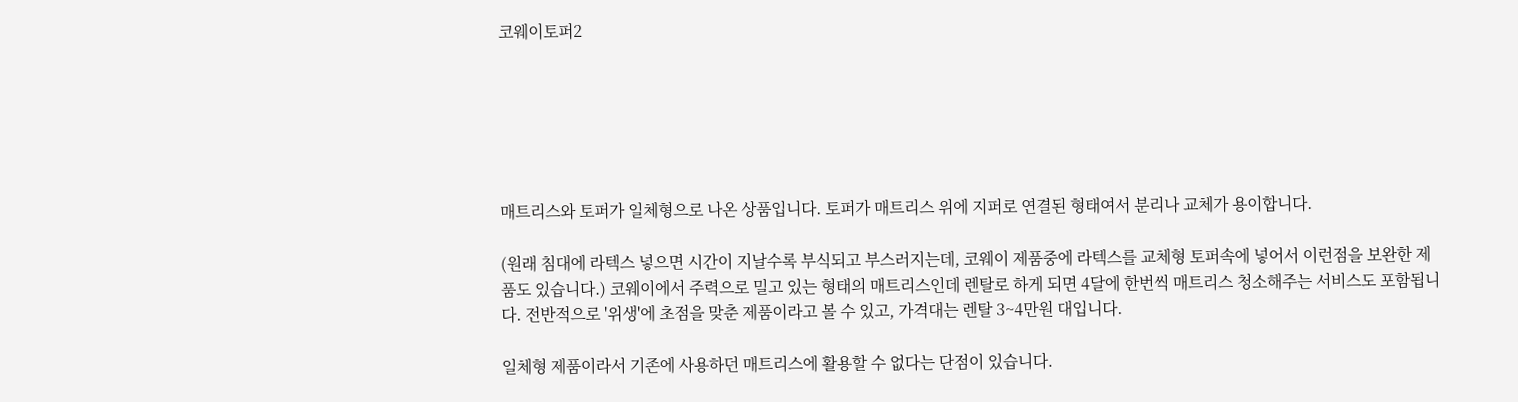코웨이토퍼2






매트리스와 토퍼가 일체형으로 나온 상품입니다. 토퍼가 매트리스 위에 지퍼로 연결된 형태여서 분리나 교체가 용이합니다.

(원래 침대에 라텍스 넣으면 시간이 지날수록 부식되고 부스러지는데, 코웨이 제품중에 라텍스를 교체형 토퍼속에 넣어서 이런점을 보완한 제품도 있습니다.) 코웨이에서 주력으로 밀고 있는 형태의 매트리스인데 렌탈로 하게 되면 4달에 한번씩 매트리스 청소해주는 서비스도 포함됩니다. 전반적으로 '위생'에 초점을 맞춘 제품이라고 볼 수 있고, 가격대는 렌탈 3~4만원 대입니다.

일체형 제품이라서 기존에 사용하던 매트리스에 활용할 수 없다는 단점이 있습니다.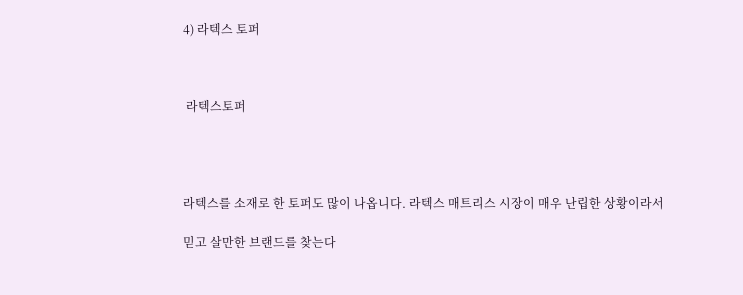4) 라텍스 토퍼



 라텍스토퍼




라텍스를 소재로 한 토퍼도 많이 나옵니다. 라텍스 매트리스 시장이 매우 난립한 상황이라서

믿고 살만한 브랜드를 찾는다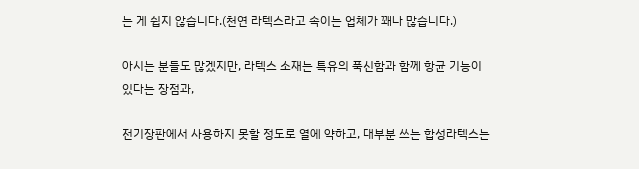는 게 쉽지 않습니다.(천연 라텍스라고 속이는 업체가 꽤나 많습니다.)

아시는 분들도 많겠지만, 라텍스 소재는 특유의 푹신함과 함께 항균 기능이 있다는 장점과,

전기장판에서 사용하지 못할 정도로 열에 약하고, 대부분 쓰는 합성라텍스는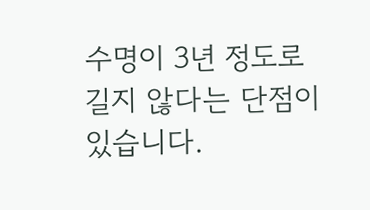수명이 3년 정도로 길지 않다는 단점이 있습니다.